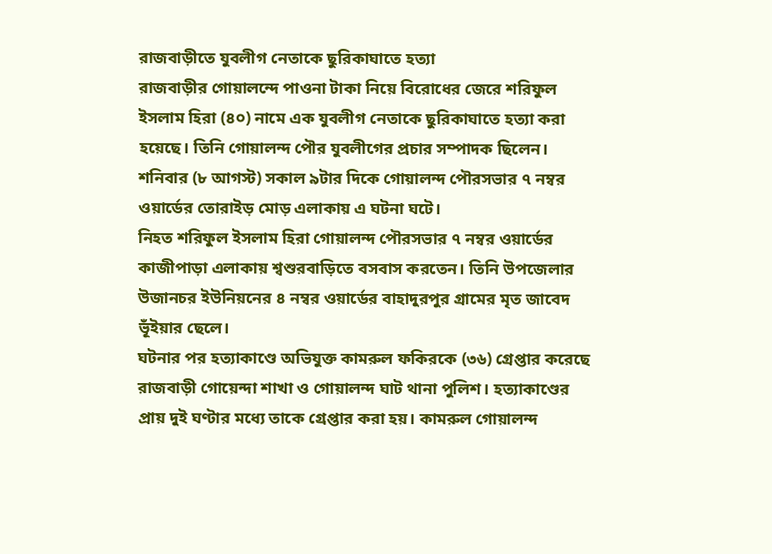রাজবাড়ীতে যুবলীগ নেতাকে ছুরিকাঘাতে হত্যা
রাজবাড়ীর গোয়ালন্দে পাওনা টাকা নিয়ে বিরোধের জেরে শরিফুল ইসলাম হিরা (৪০) নামে এক যুবলীগ নেতাকে ছুরিকাঘাতে হত্যা করা হয়েছে। তিনি গোয়ালন্দ পৌর যুবলীগের প্রচার সম্পাদক ছিলেন।
শনিবার (৮ আগস্ট) সকাল ৯টার দিকে গোয়ালন্দ পৌরসভার ৭ নম্বর ওয়ার্ডের তোরাইড় মোড় এলাকায় এ ঘটনা ঘটে।
নিহত শরিফুল ইসলাম হিরা গোয়ালন্দ পৌরসভার ৭ নম্বর ওয়ার্ডের কাজীপাড়া এলাকায় শ্বশুরবাড়িতে বসবাস করতেন। তিনি উপজেলার উজানচর ইউনিয়নের ৪ নম্বর ওয়ার্ডের বাহাদুরপুর গ্রামের মৃত জাবেদ ভূঁইয়ার ছেলে।
ঘটনার পর হত্যাকাণ্ডে অভিযুক্ত কামরুল ফকিরকে (৩৬) গ্রেপ্তার করেছে রাজবাড়ী গোয়েন্দা শাখা ও গোয়ালন্দ ঘাট থানা পুলিশ। হত্যাকাণ্ডের প্রায় দুই ঘণ্টার মধ্যে তাকে গ্রেপ্তার করা হয়। কামরুল গোয়ালন্দ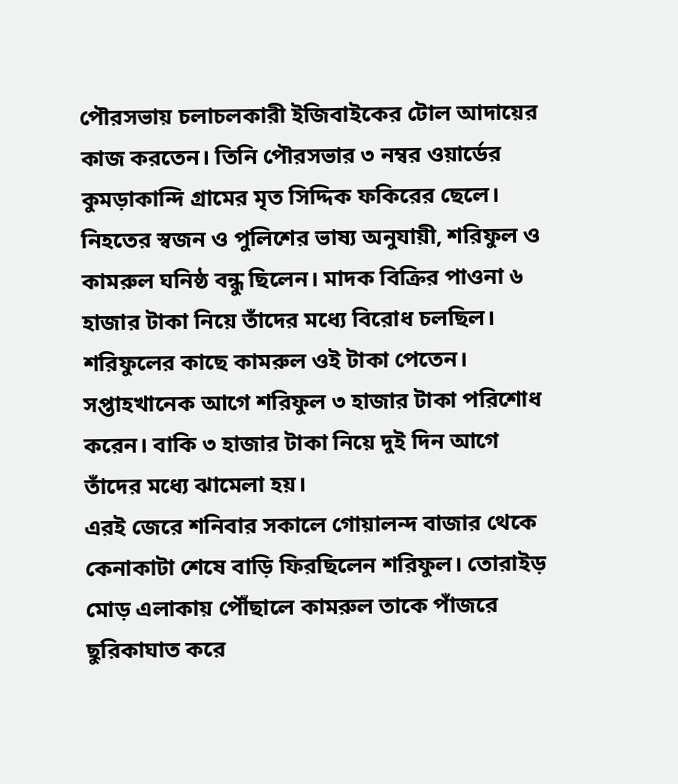পৌরসভায় চলাচলকারী ইজিবাইকের টোল আদায়ের কাজ করতেন। তিনি পৌরসভার ৩ নম্বর ওয়ার্ডের কুমড়াকান্দি গ্রামের মৃত সিদ্দিক ফকিরের ছেলে।
নিহতের স্বজন ও পুলিশের ভাষ্য অনুযায়ী, শরিফুল ও কামরুল ঘনিষ্ঠ বন্ধু ছিলেন। মাদক বিক্রির পাওনা ৬ হাজার টাকা নিয়ে তাঁদের মধ্যে বিরোধ চলছিল। শরিফুলের কাছে কামরুল ওই টাকা পেতেন। সপ্তাহখানেক আগে শরিফুল ৩ হাজার টাকা পরিশোধ করেন। বাকি ৩ হাজার টাকা নিয়ে দুই দিন আগে তাঁদের মধ্যে ঝামেলা হয়।
এরই জেরে শনিবার সকালে গোয়ালন্দ বাজার থেকে কেনাকাটা শেষে বাড়ি ফিরছিলেন শরিফুল। তোরাইড় মোড় এলাকায় পৌঁছালে কামরুল তাকে পাঁজরে ছুরিকাঘাত করে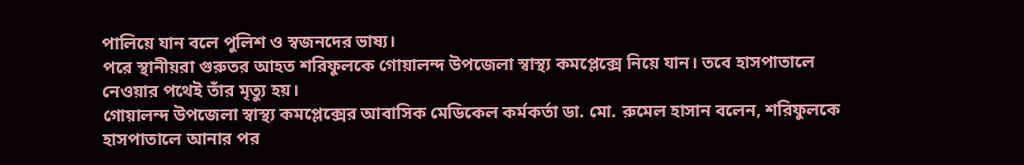পালিয়ে যান বলে পুলিশ ও স্বজনদের ভাষ্য।
পরে স্থানীয়রা গুরুতর আহত শরিফুলকে গোয়ালন্দ উপজেলা স্বাস্থ্য কমপ্লেক্সে নিয়ে যান। তবে হাসপাতালে নেওয়ার পথেই তাঁর মৃত্যু হয়।
গোয়ালন্দ উপজেলা স্বাস্থ্য কমপ্লেক্সের আবাসিক মেডিকেল কর্মকর্তা ডা. মো. রুমেল হাসান বলেন, শরিফুলকে হাসপাতালে আনার পর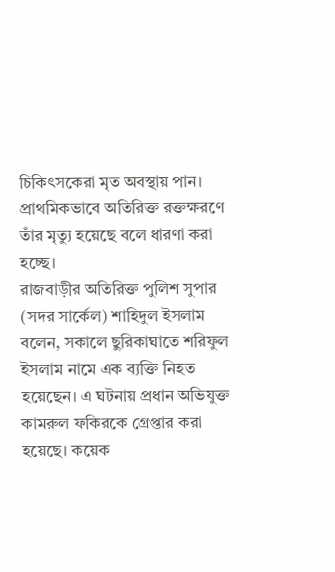চিকিৎসকেরা মৃত অবস্থায় পান। প্রাথমিকভাবে অতিরিক্ত রক্তক্ষরণে তাঁর মৃত্যু হয়েছে বলে ধারণা করা হচ্ছে।
রাজবাড়ীর অতিরিক্ত পুলিশ সুপার (সদর সার্কেল) শাহিদুল ইসলাম বলেন, সকালে ছুরিকাঘাতে শরিফুল ইসলাম নামে এক ব্যক্তি নিহত হয়েছেন। এ ঘটনায় প্রধান অভিযুক্ত কামরুল ফকিরকে গ্রেপ্তার করা হয়েছে। কয়েক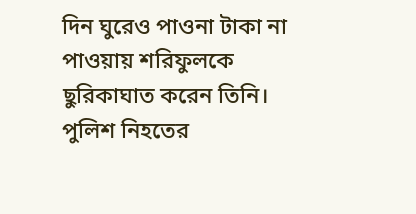দিন ঘুরেও পাওনা টাকা না পাওয়ায় শরিফুলকে ছুরিকাঘাত করেন তিনি।
পুলিশ নিহতের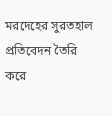মরদেহের সুরতহাল প্রতিবেদন তৈরি করে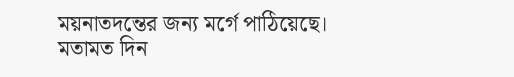ময়নাতদন্তের জন্য মর্গে পাঠিয়েছে।
মতামত দিন